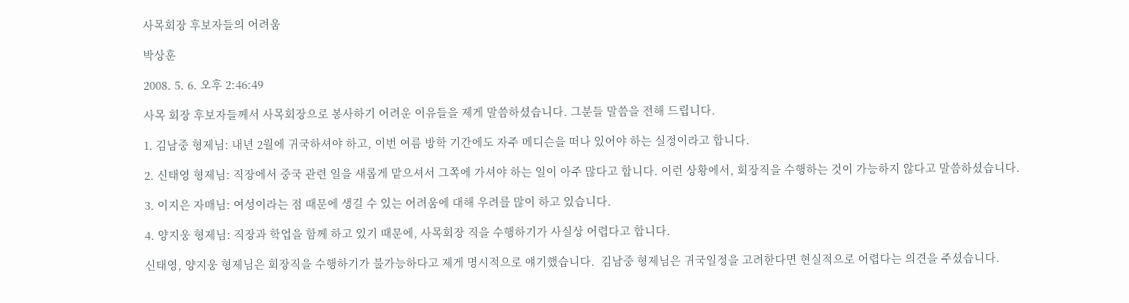사목회장 후보자들의 어려움

박상훈

2008. 5. 6. 오후 2:46:49

사목 회장 후보자들께서 사목회장으로 봉사하기 어려운 이유들을 제게 말씀하셨습니다. 그분들 말씀을 전해 드립니다.

1. 김남중 형제님: 내년 2월에 귀국하셔야 하고, 이번 여름 방학 기간에도 자주 메디슨을 떠나 있어야 하는 실정이라고 합니다.

2. 신태영 형제님: 직장에서 중국 관련 일을 새롭게 맡으셔서 그쪽에 가셔야 하는 일이 아주 많다고 합니다. 이런 상황에서, 회장직을 수행하는 것이 가능하지 않다고 말씀하셨습니다.

3. 이지은 자매님: 여성이라는 점 때문에 생길 수 있는 어려움에 대해 우려를 많이 하고 있습니다.

4. 양지웅 형제님: 직장과 학업을 함께 하고 있기 때문에, 사목회장 직을 수행하기가 사실상 어렵다고 합니다.

신태영, 양지웅 형제님은 회장직을 수행하기가 불가능하다고 제게 명시적으로 얘기했습니다.  김남중 형제님은 귀국일정을 고려한다면 현실적으로 어렵다는 의견을 주셨습니다.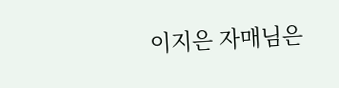이지은 자매님은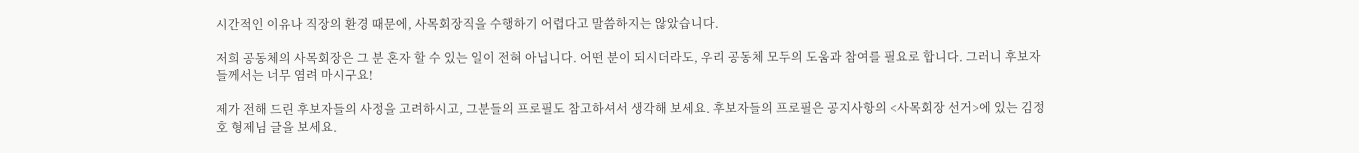시간적인 이유나 직장의 환경 때문에, 사목회장직을 수행하기 어렵다고 말씀하지는 않았습니다.

저희 공동체의 사목회장은 그 분 혼자 할 수 있는 일이 전혀 아닙니다. 어떤 분이 되시더라도, 우리 공동체 모두의 도움과 참여를 필요로 합니다. 그러니 후보자들께서는 너무 염려 마시구요!

제가 전해 드린 후보자들의 사정을 고려하시고, 그분들의 프로필도 참고하셔서 생각해 보세요. 후보자들의 프로필은 공지사항의 <사목회장 선거>에 있는 김정호 형제님 글을 보세요.